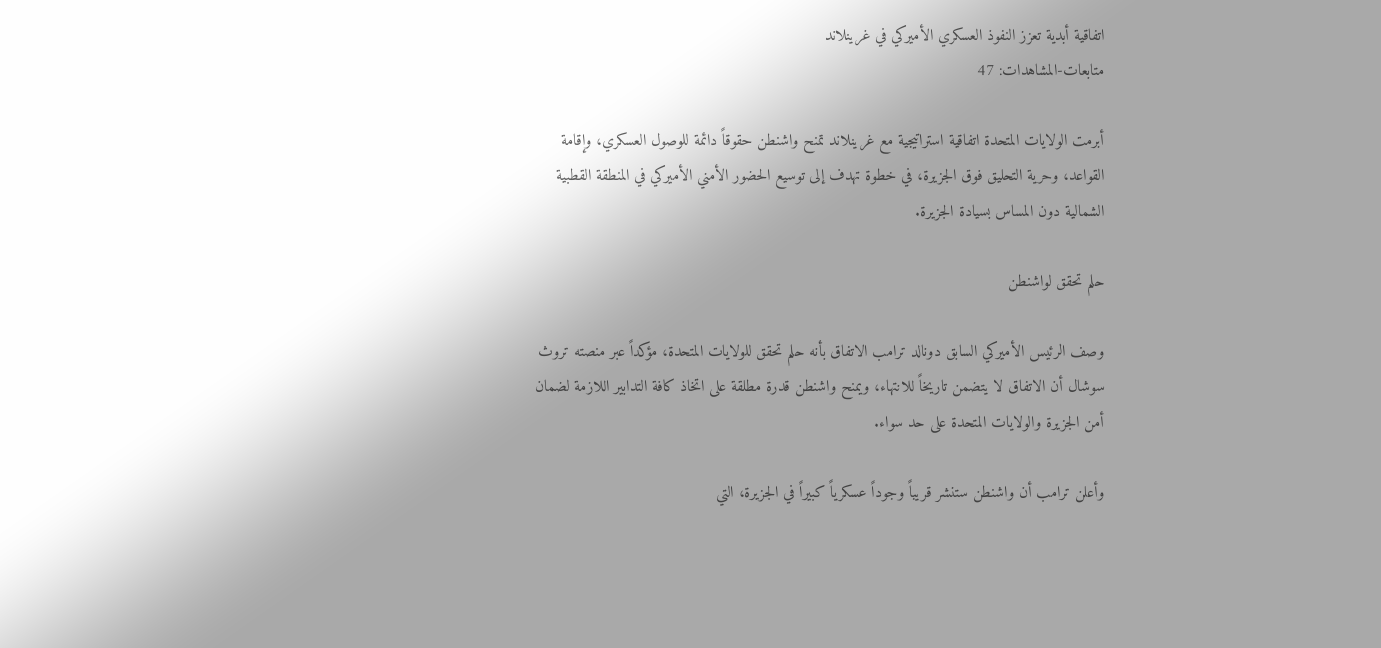اتفاقية أبدية تعزز النفوذ العسكري الأميركي في غرينلاند
متابعات-المشاهدات: 47

أبرمت الولايات المتحدة اتفاقية استراتيجية مع غرينلاند تمنح واشنطن حقوقاً دائمة للوصول العسكري، وإقامة القواعد، وحرية التحليق فوق الجزيرة، في خطوة تهدف إلى توسيع الحضور الأمني الأميركي في المنطقة القطبية الشمالية دون المساس بسيادة الجزيرة.

حلم تحقق لواشنطن

وصف الرئيس الأميركي السابق دونالد ترامب الاتفاق بأنه حلم تحقق للولايات المتحدة، مؤكداً عبر منصته تروث سوشال أن الاتفاق لا يتضمن تاريخاً للانتهاء، ويمنح واشنطن قدرة مطلقة على اتخاذ كافة التدابير اللازمة لضمان أمن الجزيرة والولايات المتحدة على حد سواء.

وأعلن ترامب أن واشنطن ستنشر قريباً وجوداً عسكرياً كبيراً في الجزيرة، التي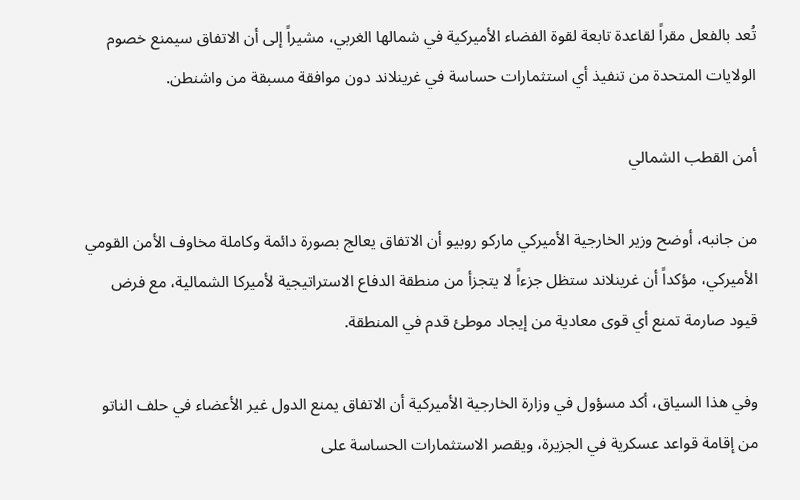تُعد بالفعل مقراً لقاعدة تابعة لقوة الفضاء الأميركية في شمالها الغربي، مشيراً إلى أن الاتفاق سيمنع خصوم الولايات المتحدة من تنفيذ أي استثمارات حساسة في غرينلاند دون موافقة مسبقة من واشنطن.

أمن القطب الشمالي

من جانبه، أوضح وزير الخارجية الأميركي ماركو روبيو أن الاتفاق يعالج بصورة دائمة وكاملة مخاوف الأمن القومي الأميركي، مؤكداً أن غرينلاند ستظل جزءاً لا يتجزأ من منطقة الدفاع الاستراتيجية لأميركا الشمالية، مع فرض قيود صارمة تمنع أي قوى معادية من إيجاد موطئ قدم في المنطقة.

وفي هذا السياق، أكد مسؤول في وزارة الخارجية الأميركية أن الاتفاق يمنع الدول غير الأعضاء في حلف الناتو من إقامة قواعد عسكرية في الجزيرة، ويقصر الاستثمارات الحساسة على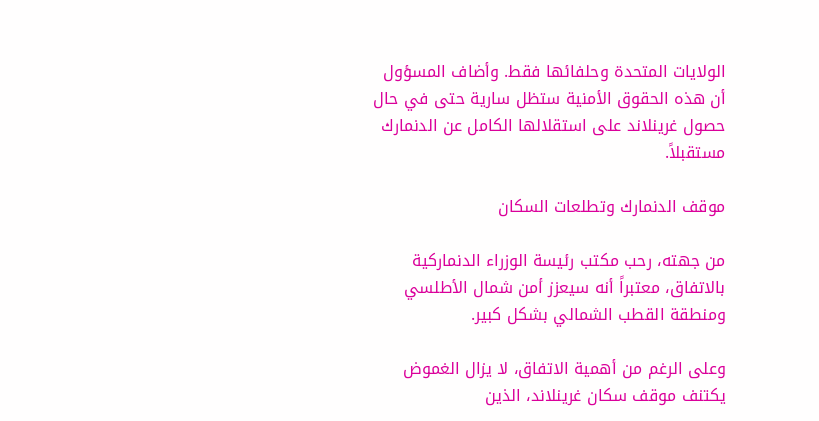الولايات المتحدة وحلفائها فقط. وأضاف المسؤول أن هذه الحقوق الأمنية ستظل سارية حتى في حال حصول غرينلاند على استقلالها الكامل عن الدنمارك مستقبلاً.

موقف الدنمارك وتطلعات السكان

من جهته، رحب مكتب رئيسة الوزراء الدنماركية بالاتفاق، معتبراً أنه سيعزز أمن شمال الأطلسي ومنطقة القطب الشمالي بشكل كبير.

وعلى الرغم من أهمية الاتفاق، لا يزال الغموض يكتنف موقف سكان غرينلاند، الذين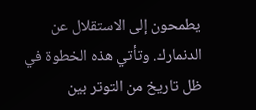يطمحون إلى الاستقلال عن الدنمارك. وتأتي هذه الخطوة في ظل تاريخ من التوتر بين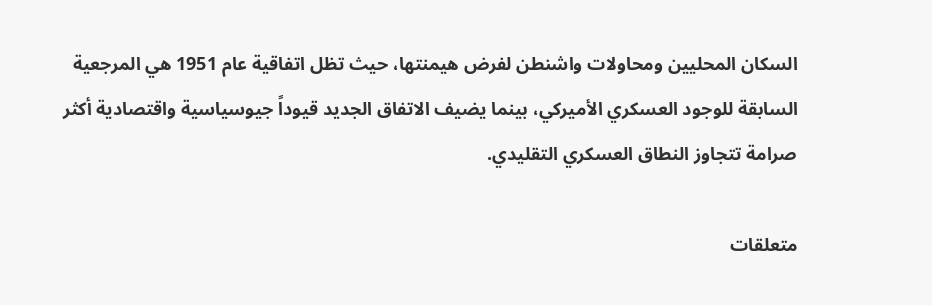السكان المحليين ومحاولات واشنطن لفرض هيمنتها، حيث تظل اتفاقية عام 1951 هي المرجعية السابقة للوجود العسكري الأميركي، بينما يضيف الاتفاق الجديد قيوداً جيوسياسية واقتصادية أكثر صرامة تتجاوز النطاق العسكري التقليدي.

متعلقات